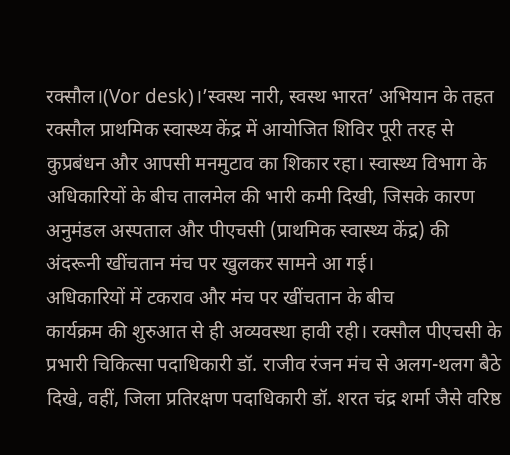रक्सौल।(Vor desk)।’स्वस्थ नारी, स्वस्थ भारत’ अभियान के तहत रक्सौल प्राथमिक स्वास्थ्य केंद्र में आयोजित शिविर पूरी तरह से कुप्रबंधन और आपसी मनमुटाव का शिकार रहा। स्वास्थ्य विभाग के अधिकारियों के बीच तालमेल की भारी कमी दिखी, जिसके कारण अनुमंडल अस्पताल और पीएचसी (प्राथमिक स्वास्थ्य केंद्र) की अंदरूनी खींचतान मंच पर खुलकर सामने आ गई।
अधिकारियों में टकराव और मंच पर खींचतान के बीच
कार्यक्रम की शुरुआत से ही अव्यवस्था हावी रही। रक्सौल पीएचसी के प्रभारी चिकित्सा पदाधिकारी डॉ. राजीव रंजन मंच से अलग-थलग बैठे दिखे, वहीं, जिला प्रतिरक्षण पदाधिकारी डॉ. शरत चंद्र शर्मा जैसे वरिष्ठ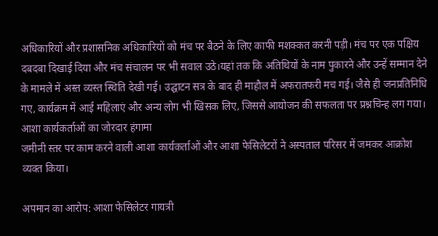अधिकारियों और प्रशासनिक अधिकारियों को मंच पर बैठने के लिए काफी मशक्कत करनी पड़ी। मंच पर एक पक्षिय दबदबा दिखाई दिया और मंच संचालन पर भी सवाल उठे।यहां तक कि अतिथियों के नाम पुकारने और उन्हें सम्मान देने के मामले में अस्त व्यस्त स्थिति देखी गई। उद्घाटन सत्र के बाद ही माहौल में अफरातफरी मच गई। जैसे ही जनप्रतिनिधि गए, कार्यक्रम में आई महिलाएं और अन्य लोग भी खिसक लिए, जिससे आयोजन की सफलता पर प्रश्नचिन्ह लग गया।
आशा कार्यकर्ताओं का जोरदार हंगामा
जमीनी स्तर पर काम करने वाली आशा कार्यकर्ताओं और आशा फेसिलेटरों ने अस्पताल परिसर में जमकर आक्रोश व्यक्त किया।

अपमान का आरोप: आशा फेसिलेटर गायत्री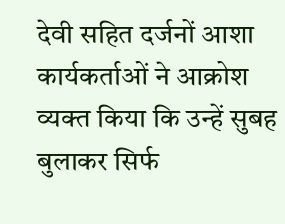देवी सहित दर्जनों आशा कार्यकर्ताओं ने आक्रोश व्यक्त किया कि उन्हें सुबह बुलाकर सिर्फ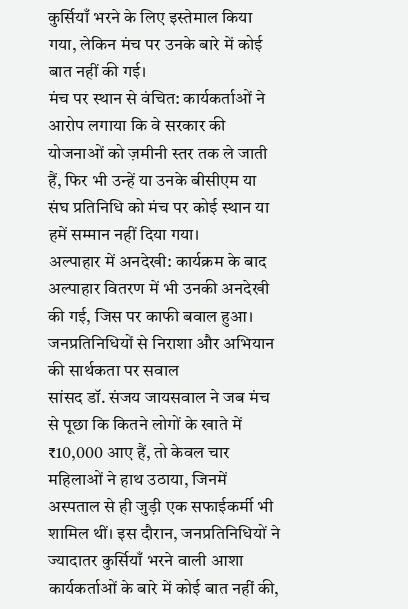कुर्सियाँ भरने के लिए इस्तेमाल किया गया, लेकिन मंच पर उनके बारे में कोई बात नहीं की गई।
मंच पर स्थान से वंचित: कार्यकर्ताओं ने आरोप लगाया कि वे सरकार की योजनाओं को ज़मीनी स्तर तक ले जाती हैं, फिर भी उन्हें या उनके बीसीएम या संघ प्रतिनिधि को मंच पर कोई स्थान या हमें सम्मान नहीं दिया गया।
अल्पाहार में अनदेखी: कार्यक्रम के बाद अल्पाहार वितरण में भी उनकी अनदेखी की गई, जिस पर काफी बवाल हुआ।
जनप्रतिनिधियों से निराशा और अभियान की सार्थकता पर सवाल
सांसद डॉ. संजय जायसवाल ने जब मंच से पूछा कि कितने लोगों के खाते में ₹10,000 आए हैं, तो केवल चार महिलाओं ने हाथ उठाया, जिनमें अस्पताल से ही जुड़ी एक सफाईकर्मी भी शामिल थीं। इस दौरान, जनप्रतिनिधियों ने ज्यादातर कुर्सियाँ भरने वाली आशा कार्यकर्ताओं के बारे में कोई बात नहीं की,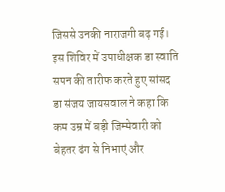जिससे उनकी नाराजगी बढ़ गई।
इस शिविर में उपाधीक्षक डा स्वाति सपन की तारीफ करते हुए सांसद डा संजय जायसवाल ने कहा कि कम उम्र में बड़ी जिम्मेवारी को बेहतर ढंग से निभाएं और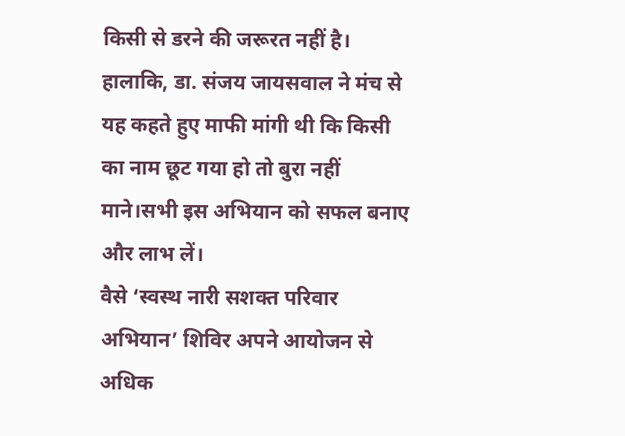किसी से डरने की जरूरत नहीं है।
हालाकि, डा. संजय जायसवाल ने मंच से यह कहते हुए माफी मांगी थी कि किसी का नाम छूट गया हो तो बुरा नहीं माने।सभी इस अभियान को सफल बनाए और लाभ लें।
वैसे ‘स्वस्थ नारी सशक्त परिवार अभियान’ शिविर अपने आयोजन से अधिक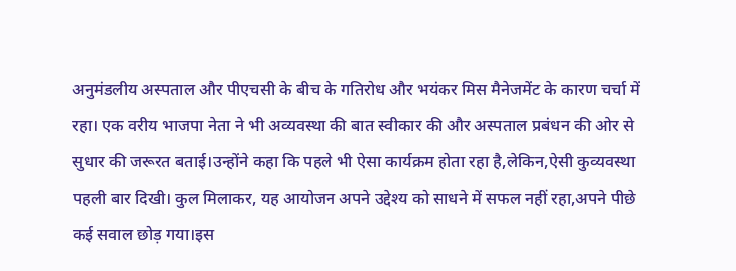अनुमंडलीय अस्पताल और पीएचसी के बीच के गतिरोध और भयंकर मिस मैनेजमेंट के कारण चर्चा में रहा। एक वरीय भाजपा नेता ने भी अव्यवस्था की बात स्वीकार की और अस्पताल प्रबंधन की ओर से सुधार की जरूरत बताई।उन्होंने कहा कि पहले भी ऐसा कार्यक्रम होता रहा है,लेकिन,ऐसी कुव्यवस्था पहली बार दिखी। कुल मिलाकर, यह आयोजन अपने उद्देश्य को साधने में सफल नहीं रहा,अपने पीछे कई सवाल छोड़ गया।इस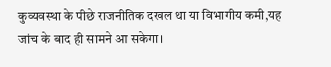कुव्यवस्था के पीछे राजनीतिक दखल था या विभागीय कमी,यह जांच के बाद ही सामने आ सकेगा।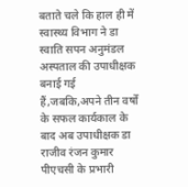बताते चले कि हाल ही में स्वास्थ्य विभाग ने डा स्वाति सपन अनुमंडल अस्पताल की उपाधीक्षक बनाई गई हैं,जबकि,अपने तीन वर्षों के सफल कार्यकाल के बाद अब उपाधीक्षक डा राजीव रंजन कुमार पीएचसी के प्रभारी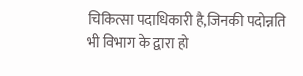चिकित्सा पदाधिकारी है,जिनकी पदोन्नति भी विभाग के द्वारा हो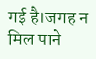गई है।जगह न मिल पाने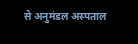से अनुमंडल अस्पताल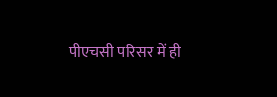पीएचसी परिसर में ही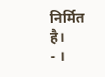निर्मित है।
- ।